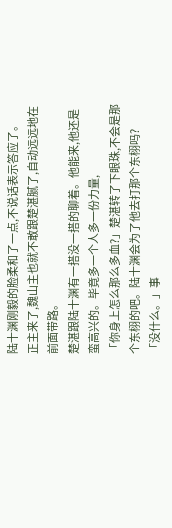陆十渊刚毅的脸柔和了一点,不说话表示答应了。
正主来了,魏山主也就不敢跟楚湛腻了,自动远远地在前面带路。
楚湛跟陆十渊有一搭没一搭的聊着。他能来,他还是蛮高兴的。毕竟多一个人多一份力量,
「你身上怎么那么多血?」楚湛转了下眼珠,不会是那个东栩的吧。陆十渊会为了他去打那个东栩吗?
「没什么。」事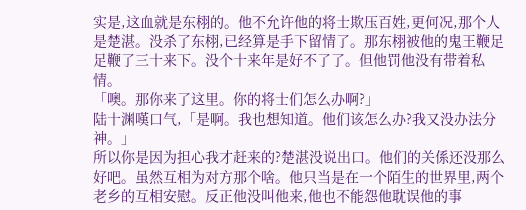实是,这血就是东栩的。他不允许他的将士欺压百姓,更何况,那个人是楚湛。没杀了东栩,已经算是手下留情了。那东栩被他的鬼王鞭足足鞭了三十来下。没个十来年是好不了了。但他罚他没有带着私情。
「噢。那你来了这里。你的将士们怎么办啊?」
陆十渊嘆口气,「是啊。我也想知道。他们该怎么办?我又没办法分神。」
所以你是因为担心我才赶来的?楚湛没说出口。他们的关係还没那么好吧。虽然互相为对方那个啥。他只当是在一个陌生的世界里,两个老乡的互相安慰。反正他没叫他来,他也不能怨他耽误他的事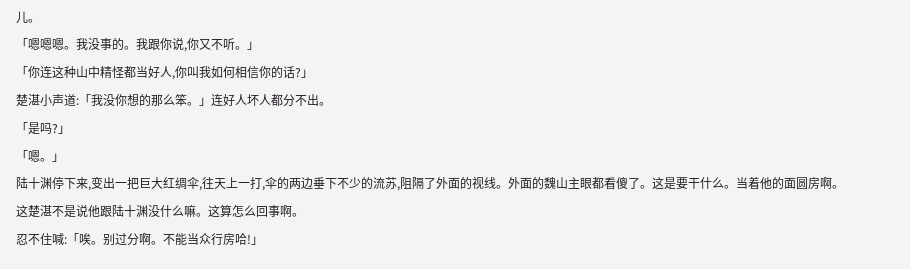儿。
「嗯嗯嗯。我没事的。我跟你说,你又不听。」
「你连这种山中精怪都当好人,你叫我如何相信你的话?」
楚湛小声道:「我没你想的那么笨。」连好人坏人都分不出。
「是吗?」
「嗯。」
陆十渊停下来,变出一把巨大红绸伞,往天上一打,伞的两边垂下不少的流苏,阻隔了外面的视线。外面的魏山主眼都看傻了。这是要干什么。当着他的面圆房啊。
这楚湛不是说他跟陆十渊没什么嘛。这算怎么回事啊。
忍不住喊:「唉。别过分啊。不能当众行房哈!」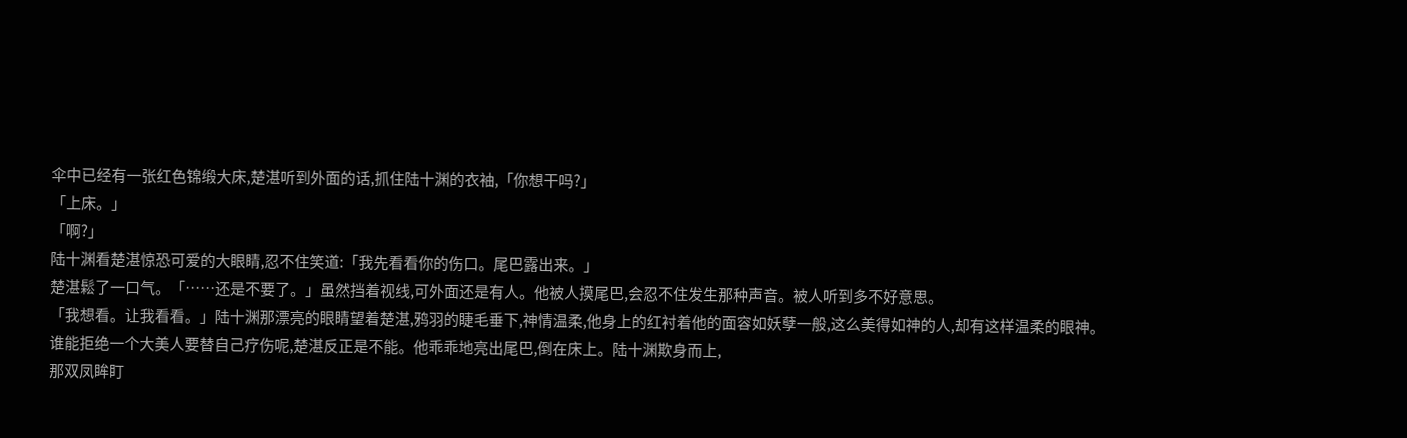伞中已经有一张红色锦缎大床,楚湛听到外面的话,抓住陆十渊的衣袖,「你想干吗?」
「上床。」
「啊?」
陆十渊看楚湛惊恐可爱的大眼睛,忍不住笑道:「我先看看你的伤口。尾巴露出来。」
楚湛鬆了一口气。「……还是不要了。」虽然挡着视线,可外面还是有人。他被人摸尾巴,会忍不住发生那种声音。被人听到多不好意思。
「我想看。让我看看。」陆十渊那漂亮的眼睛望着楚湛,鸦羽的睫毛垂下,神情温柔,他身上的红衬着他的面容如妖孽一般,这么美得如神的人,却有这样温柔的眼神。
谁能拒绝一个大美人要替自己疗伤呢,楚湛反正是不能。他乖乖地亮出尾巴,倒在床上。陆十渊欺身而上,
那双凤眸盯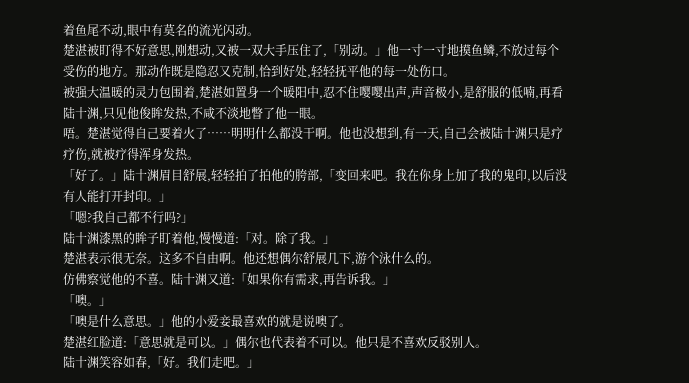着鱼尾不动,眼中有莫名的流光闪动。
楚湛被盯得不好意思,刚想动,又被一双大手压住了,「别动。」他一寸一寸地摸鱼鳞,不放过每个受伤的地方。那动作既是隐忍又克制,恰到好处,轻轻抚平他的每一处伤口。
被强大温暖的灵力包围着,楚湛如置身一个暖阳中,忍不住嘤嘤出声,声音极小,是舒服的低喃,再看陆十渊,只见他俊眸发热,不咸不淡地瞥了他一眼。
唔。楚湛觉得自己要着火了……明明什么都没干啊。他也没想到,有一天,自己会被陆十渊只是疗疗伤,就被疗得浑身发热。
「好了。」陆十渊眉目舒展,轻轻拍了拍他的胯部,「变回来吧。我在你身上加了我的鬼印,以后没有人能打开封印。」
「嗯?我自己都不行吗?」
陆十渊漆黑的眸子盯着他,慢慢道:「对。除了我。」
楚湛表示很无奈。这多不自由啊。他还想偶尔舒展几下,游个泳什么的。
仿佛察觉他的不喜。陆十渊又道:「如果你有需求,再告诉我。」
「噢。」
「噢是什么意思。」他的小爱妾最喜欢的就是说噢了。
楚湛红脸道:「意思就是可以。」偶尔也代表着不可以。他只是不喜欢反驳别人。
陆十渊笑容如春,「好。我们走吧。」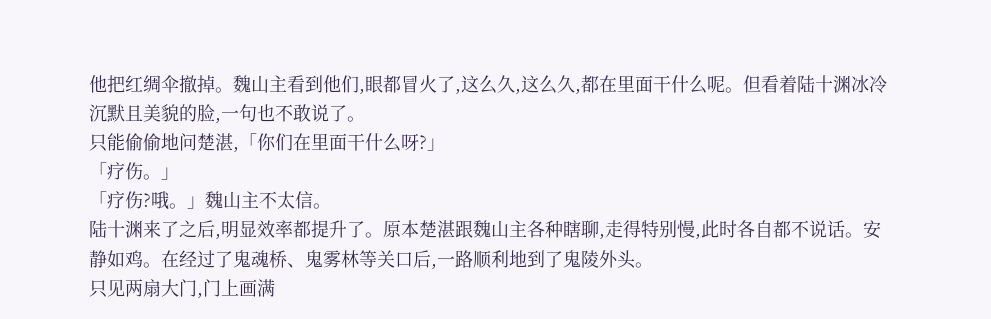他把红绸伞撤掉。魏山主看到他们,眼都冒火了,这么久,这么久,都在里面干什么呢。但看着陆十渊冰冷沉默且美貌的脸,一句也不敢说了。
只能偷偷地问楚湛,「你们在里面干什么呀?」
「疗伤。」
「疗伤?哦。」魏山主不太信。
陆十渊来了之后,明显效率都提升了。原本楚湛跟魏山主各种瞎聊,走得特别慢,此时各自都不说话。安静如鸡。在经过了鬼魂桥、鬼雾林等关口后,一路顺利地到了鬼陵外头。
只见两扇大门,门上画满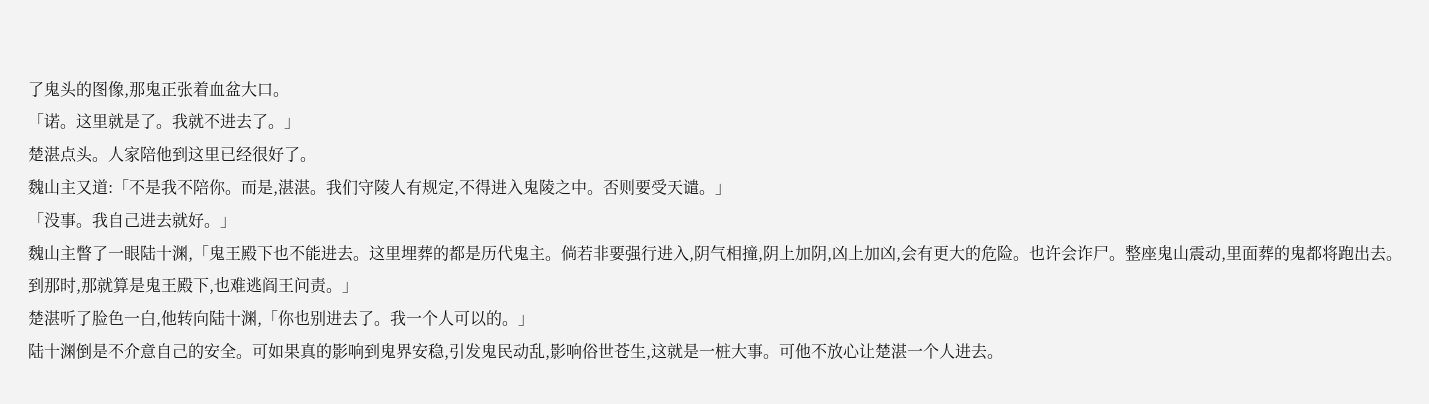了鬼头的图像,那鬼正张着血盆大口。
「诺。这里就是了。我就不进去了。」
楚湛点头。人家陪他到这里已经很好了。
魏山主又道:「不是我不陪你。而是,湛湛。我们守陵人有规定,不得进入鬼陵之中。否则要受天谴。」
「没事。我自己进去就好。」
魏山主瞥了一眼陆十渊,「鬼王殿下也不能进去。这里埋葬的都是历代鬼主。倘若非要强行进入,阴气相撞,阴上加阴,凶上加凶,会有更大的危险。也许会诈尸。整座鬼山震动,里面葬的鬼都将跑出去。到那时,那就算是鬼王殿下,也难逃阎王问责。」
楚湛听了脸色一白,他转向陆十渊,「你也别进去了。我一个人可以的。」
陆十渊倒是不介意自己的安全。可如果真的影响到鬼界安稳,引发鬼民动乱,影响俗世苍生,这就是一桩大事。可他不放心让楚湛一个人进去。